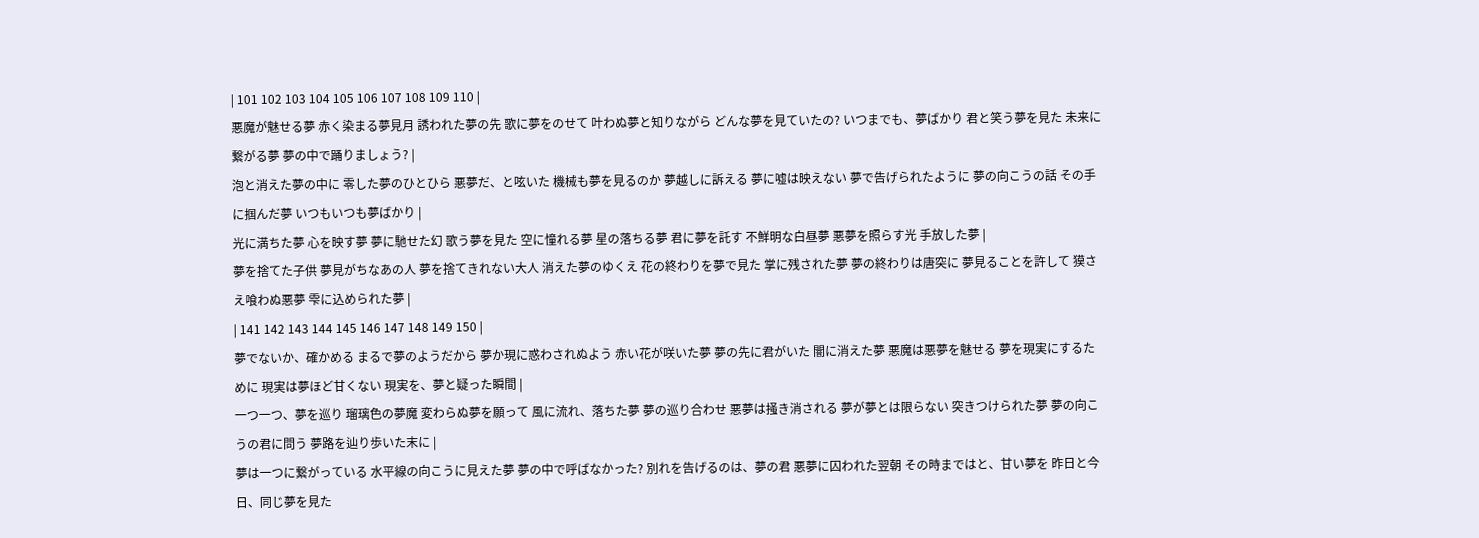| 101 102 103 104 105 106 107 108 109 110 |
悪魔が魅せる夢 赤く染まる夢見月 誘われた夢の先 歌に夢をのせて 叶わぬ夢と知りながら どんな夢を見ていたの? いつまでも、夢ばかり 君と笑う夢を見た 未来に繋がる夢 夢の中で踊りましょう? |
泡と消えた夢の中に 零した夢のひとひら 悪夢だ、と呟いた 機械も夢を見るのか 夢越しに訴える 夢に嘘は映えない 夢で告げられたように 夢の向こうの話 その手に掴んだ夢 いつもいつも夢ばかり |
光に満ちた夢 心を映す夢 夢に馳せた幻 歌う夢を見た 空に憧れる夢 星の落ちる夢 君に夢を託す 不鮮明な白昼夢 悪夢を照らす光 手放した夢 |
夢を捨てた子供 夢見がちなあの人 夢を捨てきれない大人 消えた夢のゆくえ 花の終わりを夢で見た 掌に残された夢 夢の終わりは唐突に 夢見ることを許して 獏さえ喰わぬ悪夢 雫に込められた夢 |
| 141 142 143 144 145 146 147 148 149 150 |
夢でないか、確かめる まるで夢のようだから 夢か現に惑わされぬよう 赤い花が咲いた夢 夢の先に君がいた 闇に消えた夢 悪魔は悪夢を魅せる 夢を現実にするために 現実は夢ほど甘くない 現実を、夢と疑った瞬間 |
一つ一つ、夢を巡り 瑠璃色の夢魔 変わらぬ夢を願って 風に流れ、落ちた夢 夢の巡り合わせ 悪夢は掻き消される 夢が夢とは限らない 突きつけられた夢 夢の向こうの君に問う 夢路を辿り歩いた末に |
夢は一つに繋がっている 水平線の向こうに見えた夢 夢の中で呼ばなかった? 別れを告げるのは、夢の君 悪夢に囚われた翌朝 その時まではと、甘い夢を 昨日と今日、同じ夢を見た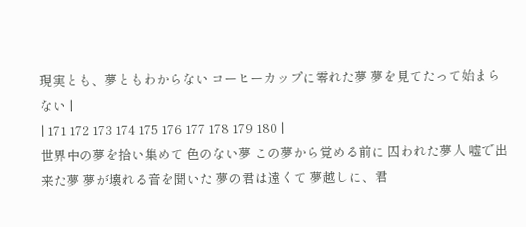現実とも、夢ともわからない コーヒーカップに零れた夢 夢を見てたって始まらない |
| 171 172 173 174 175 176 177 178 179 180 |
世界中の夢を拾い集めて 色のない夢 この夢から覚める前に 囚われた夢人 嘘で出来た夢 夢が壊れる音を聞いた 夢の君は遠くて 夢越しに、君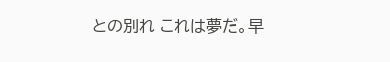との別れ これは夢だ。早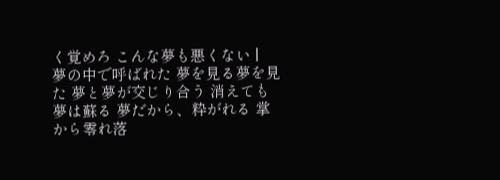く覚めろ こんな夢も悪くない |
夢の中で呼ばれた 夢を見る夢を見た 夢と夢が交じり合う 消えても夢は蘇る 夢だから、粋がれる 掌から零れ落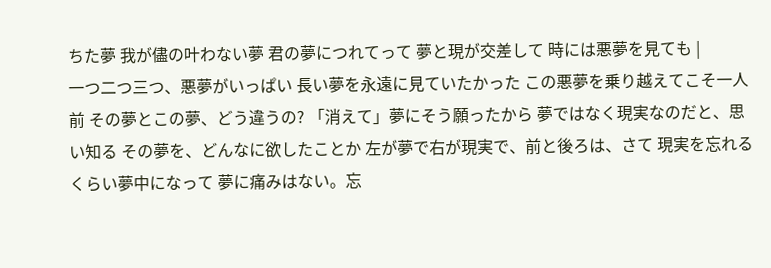ちた夢 我が儘の叶わない夢 君の夢につれてって 夢と現が交差して 時には悪夢を見ても |
一つ二つ三つ、悪夢がいっぱい 長い夢を永遠に見ていたかった この悪夢を乗り越えてこそ一人前 その夢とこの夢、どう違うの? 「消えて」夢にそう願ったから 夢ではなく現実なのだと、思い知る その夢を、どんなに欲したことか 左が夢で右が現実で、前と後ろは、さて 現実を忘れるくらい夢中になって 夢に痛みはない。忘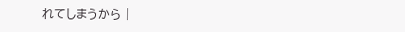れてしまうから |